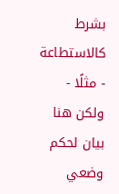بشرط كالاستطاعة - مثلًا - ولكن هنا بيان لحكم وضعي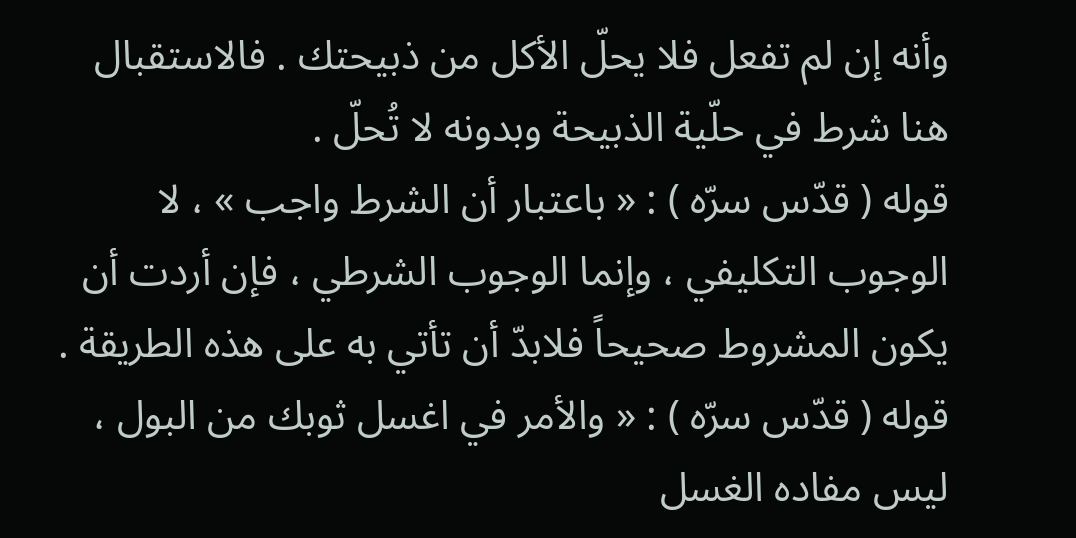وأنه إن لم تفعل فلا يحلّ الأكل من ذبيحتك . فالاستقبال هنا شرط في حلّية الذبيحة وبدونه لا تُحلّ .
قوله ( قدّس سرّه ) : « باعتبار أن الشرط واجب » ، لا الوجوب التكليفي ، وإنما الوجوب الشرطي ، فإن أردت أن يكون المشروط صحيحاً فلابدّ أن تأتي به على هذه الطريقة .
قوله ( قدّس سرّه ) : « والأمر في اغسل ثوبك من البول ، ليس مفاده الغسل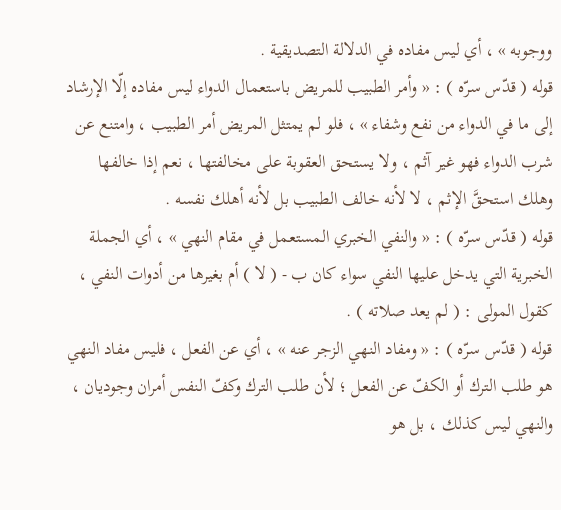ووجوبه » ، أي ليس مفاده في الدلالة التصديقية .
قوله ( قدّس سرّه ) : « وأمر الطبيب للمريض باستعمال الدواء ليس مفاده إلّا الإرشاد إلى ما في الدواء من نفع وشفاء » ، فلو لم يمتثل المريض أمر الطبيب ، وامتنع عن شرب الدواء فهو غير آثم ، ولا يستحق العقوبة على مخالفتها ، نعم إذا خالفها وهلك استحقَّ الإثم ، لا لأنه خالف الطبيب بل لأنه أهلك نفسه .
قوله ( قدّس سرّه ) : « والنفي الخبري المستعمل في مقام النهي » ، أي الجملة الخبرية التي يدخل عليها النفي سواء كان ب - ( لا ) أم بغيرها من أدوات النفي ، كقول المولى : ( لم يعد صلاته ) .
قوله ( قدّس سرّه ) : « ومفاد النهي الزجر عنه » ، أي عن الفعل ، فليس مفاد النهي هو طلب الترك أو الكفّ عن الفعل ؛ لأن طلب الترك وكفّ النفس أمران وجوديان ، والنهي ليس كذلك ، بل هو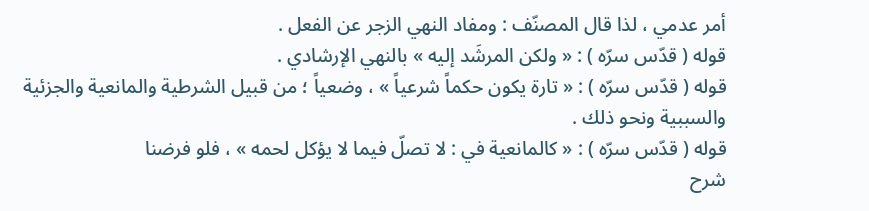أمر عدمي ، لذا قال المصنّف : ومفاد النهي الزجر عن الفعل .
قوله ( قدّس سرّه ) : « ولكن المرشَد إليه » بالنهي الإرشادي .
قوله ( قدّس سرّه ) : « تارة يكون حكماً شرعياً » ، وضعياً ؛ من قبيل الشرطية والمانعية والجزئية والسببية ونحو ذلك .
قوله ( قدّس سرّه ) : « كالمانعية في : لا تصلّ فيما لا يؤكل لحمه » ، فلو فرضنا
شرح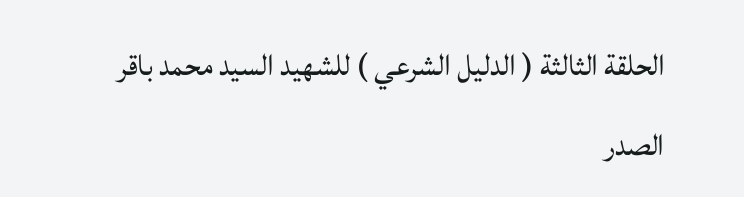الحلقة الثالثة ( الدليل الشرعي ) للشهيد السيد محمد باقر الصدر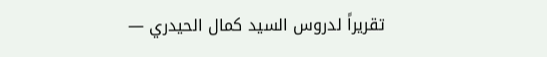تقريراً لدروس السيد كمال الحيدري —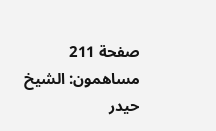صفحة 211
مساهمون: الشيخ حيدر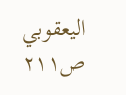اليعقوبي
ص٢١١